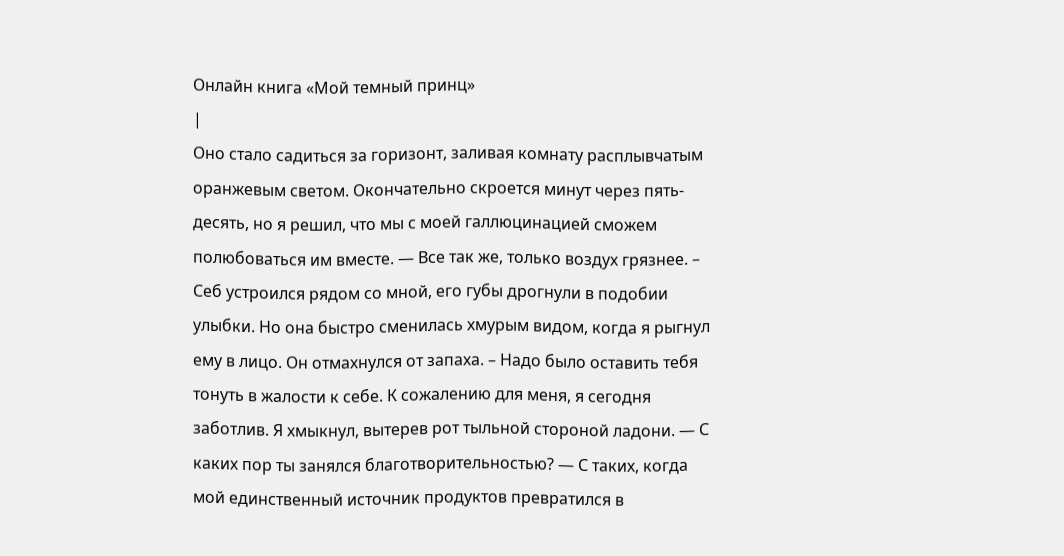Онлайн книга «Мой темный принц»
|
Оно стало садиться за горизонт, заливая комнату расплывчатым оранжевым светом. Окончательно скроется минут через пять-десять, но я решил, что мы с моей галлюцинацией сможем полюбоваться им вместе. — Все так же, только воздух грязнее. – Себ устроился рядом со мной, его губы дрогнули в подобии улыбки. Но она быстро сменилась хмурым видом, когда я рыгнул ему в лицо. Он отмахнулся от запаха. – Надо было оставить тебя тонуть в жалости к себе. К сожалению для меня, я сегодня заботлив. Я хмыкнул, вытерев рот тыльной стороной ладони. — С каких пор ты занялся благотворительностью? — С таких, когда мой единственный источник продуктов превратился в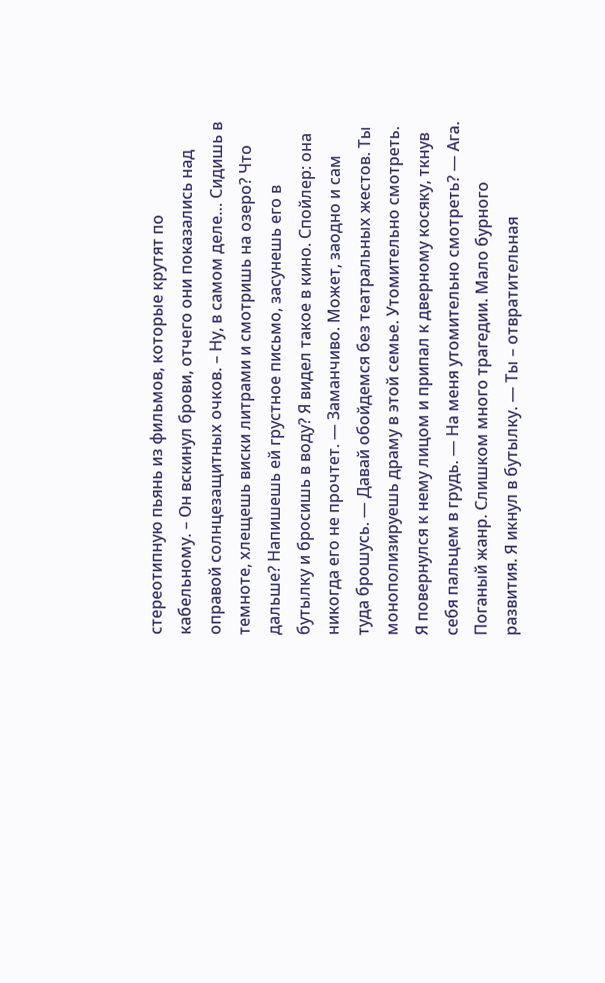стереотипную пьянь из фильмов, которые крутят по кабельному. – Он вскинул брови, отчего они показались над оправой солнцезащитных очков. – Ну, в самом деле… Сидишь в темноте, хлещешь виски литрами и смотришь на озеро? Что дальше? Напишешь ей грустное письмо, засунешь его в бутылку и бросишь в воду? Я видел такое в кино. Спойлер: она никогда его не прочтет. — Заманчиво. Может, заодно и сам туда брошусь. — Давай обойдемся без театральных жестов. Ты монополизируешь драму в этой семье. Утомительно смотреть. Я повернулся к нему лицом и припал к дверному косяку, ткнув себя пальцем в грудь. — На меня утомительно смотреть? — Ага. Поганый жанр. Слишком много трагедии. Мало бурного развития. Я икнул в бутылку. — Ты – отвратительная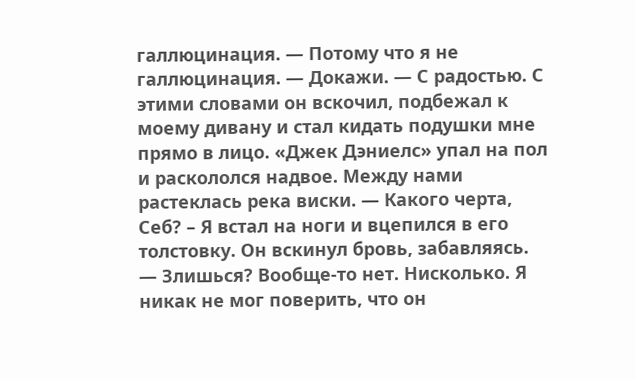галлюцинация. — Потому что я не галлюцинация. — Докажи. — С радостью. С этими словами он вскочил, подбежал к моему дивану и стал кидать подушки мне прямо в лицо. «Джек Дэниелс» упал на пол и раскололся надвое. Между нами растеклась река виски. — Какого черта, Себ? – Я встал на ноги и вцепился в его толстовку. Он вскинул бровь, забавляясь. — Злишься? Вообще-то нет. Нисколько. Я никак не мог поверить, что он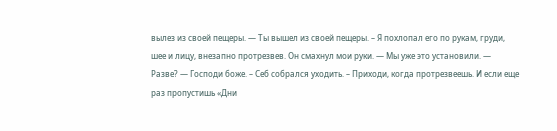вылез из своей пещеры. — Ты вышел из своей пещеры. – Я похлопал его по рукам, груди, шее и лицу, внезапно протрезвев. Он смахнул мои руки. — Мы уже это установили. — Разве? — Господи боже. – Себ собрался уходить. – Приходи, когда протрезвеешь. И если еще раз пропустишь «Дни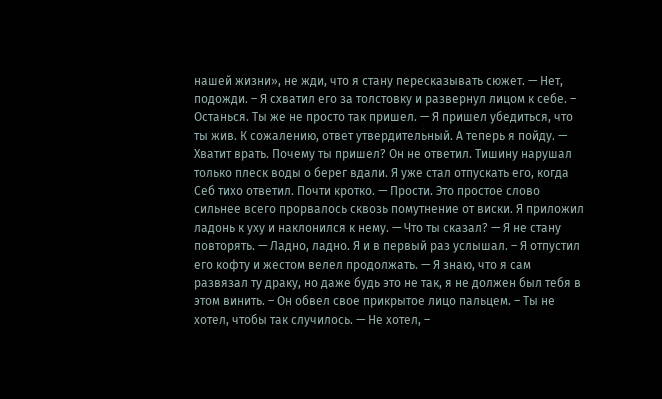нашей жизни», не жди, что я стану пересказывать сюжет. — Нет, подожди. – Я схватил его за толстовку и развернул лицом к себе. – Останься. Ты же не просто так пришел. — Я пришел убедиться, что ты жив. К сожалению, ответ утвердительный. А теперь я пойду. — Хватит врать. Почему ты пришел? Он не ответил. Тишину нарушал только плеск воды о берег вдали. Я уже стал отпускать его, когда Себ тихо ответил. Почти кротко. — Прости. Это простое слово сильнее всего прорвалось сквозь помутнение от виски. Я приложил ладонь к уху и наклонился к нему. — Что ты сказал? — Я не стану повторять. — Ладно, ладно. Я и в первый раз услышал. – Я отпустил его кофту и жестом велел продолжать. — Я знаю, что я сам развязал ту драку, но даже будь это не так, я не должен был тебя в этом винить. – Он обвел свое прикрытое лицо пальцем. – Ты не хотел, чтобы так случилось. — Не хотел, –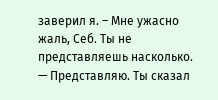заверил я. – Мне ужасно жаль, Себ. Ты не представляешь насколько. — Представляю. Ты сказал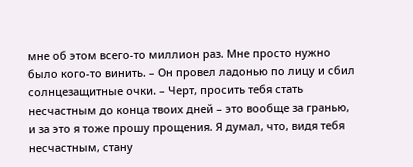мне об этом всего-то миллион раз. Мне просто нужно было кого-то винить. – Он провел ладонью по лицу и сбил солнцезащитные очки. – Черт, просить тебя стать несчастным до конца твоих дней – это вообще за гранью, и за это я тоже прошу прощения. Я думал, что, видя тебя несчастным, стану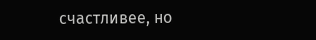счастливее, но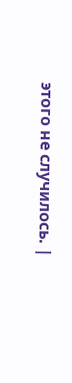этого не случилось. |